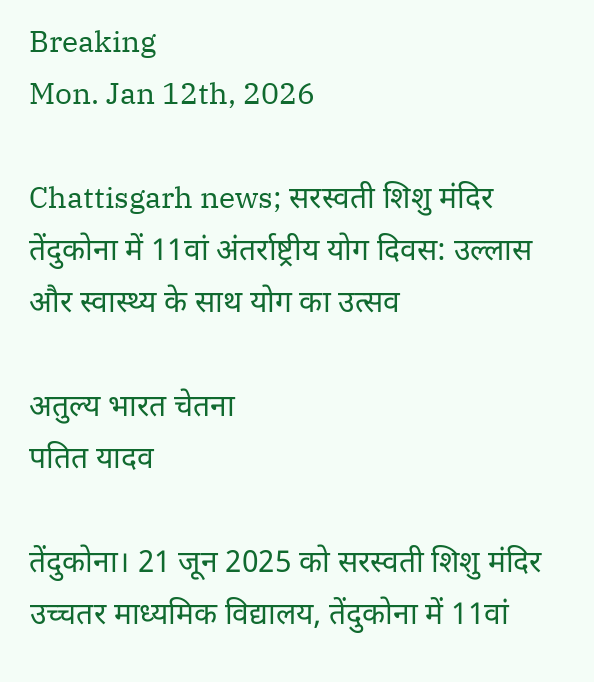Breaking
Mon. Jan 12th, 2026

Chattisgarh news; सरस्वती शिशु मंदिर तेंदुकोना में 11वां अंतर्राष्ट्रीय योग दिवस: उल्लास और स्वास्थ्य के साथ योग का उत्सव

अतुल्य भारत चेतना
पतित यादव

तेंदुकोना। 21 जून 2025 को सरस्वती शिशु मंदिर उच्चतर माध्यमिक विद्यालय, तेंदुकोना में 11वां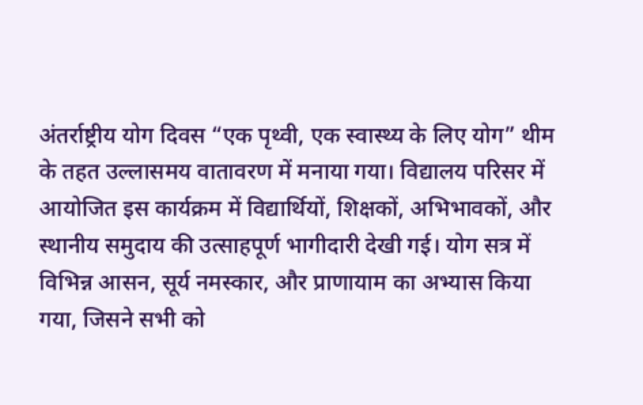अंतर्राष्ट्रीय योग दिवस “एक पृथ्वी, एक स्वास्थ्य के लिए योग” थीम के तहत उल्लासमय वातावरण में मनाया गया। विद्यालय परिसर में आयोजित इस कार्यक्रम में विद्यार्थियों, शिक्षकों, अभिभावकों, और स्थानीय समुदाय की उत्साहपूर्ण भागीदारी देखी गई। योग सत्र में विभिन्न आसन, सूर्य नमस्कार, और प्राणायाम का अभ्यास किया गया, जिसने सभी को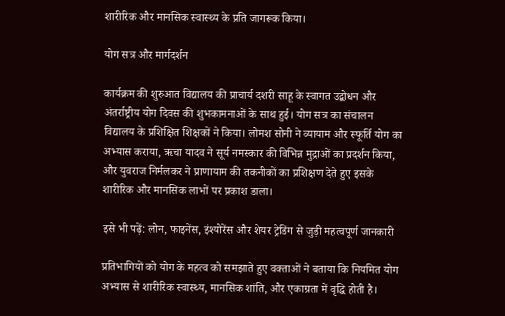शारीरिक और मानसिक स्वास्थ्य के प्रति जागरूक किया।

योग सत्र और मार्गदर्शन

कार्यक्रम की शुरुआत विद्यालय की प्राचार्य दशरी साहू के स्वागत उद्बोधन और अंतर्राष्ट्रीय योग दिवस की शुभकामनाओं के साथ हुई। योग सत्र का संचालन विद्यालय के प्रशिक्षित शिक्षकों ने किया। लोमश सोनी ने व्यायाम और स्फूर्ति योग का अभ्यास कराया, ऋचा यादव ने सूर्य नमस्कार की विभिन्न मुद्राओं का प्रदर्शन किया, और युवराज निर्मलकर ने प्राणायाम की तकनीकों का प्रशिक्षण देते हुए इसके शारीरिक और मानसिक लाभों पर प्रकाश डाला।

इसे भी पढ़ें: लोन, फाइनेंस, इंश्योरेंस और शेयर ट्रेडिंग से जुड़ी महत्वपूर्ण जानकारी

प्रतिभागियों को योग के महत्व को समझाते हुए वक्ताओं ने बताया कि नियमित योग अभ्यास से शारीरिक स्वास्थ्य, मानसिक शांति, और एकाग्रता में वृद्धि होती है।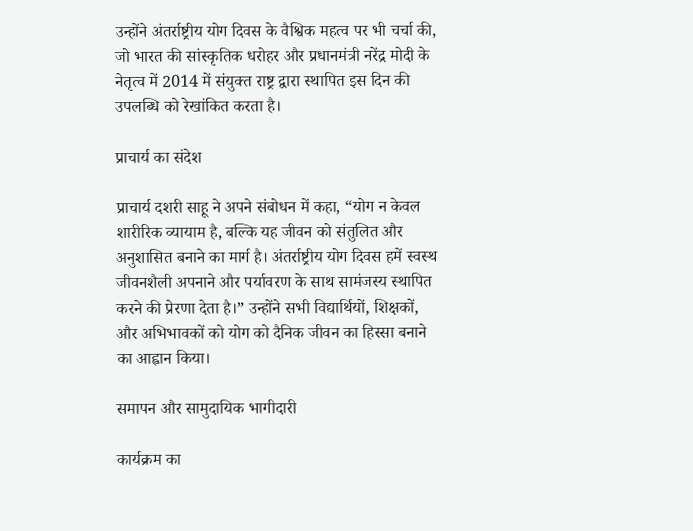उन्होंने अंतर्राष्ट्रीय योग दिवस के वैश्विक महत्व पर भी चर्चा की, जो भारत की सांस्कृतिक धरोहर और प्रधानमंत्री नरेंद्र मोदी के नेतृत्व में 2014 में संयुक्त राष्ट्र द्वारा स्थापित इस दिन की उपलब्धि को रेखांकित करता है।

प्राचार्य का संदेश

प्राचार्य दशरी साहू ने अपने संबोधन में कहा, “योग न केवल शारीरिक व्यायाम है, बल्कि यह जीवन को संतुलित और अनुशासित बनाने का मार्ग है। अंतर्राष्ट्रीय योग दिवस हमें स्वस्थ जीवनशैली अपनाने और पर्यावरण के साथ सामंजस्य स्थापित करने की प्रेरणा देता है।” उन्होंने सभी विद्यार्थियों, शिक्षकों, और अभिभावकों को योग को दैनिक जीवन का हिस्सा बनाने का आह्वान किया।

समापन और सामुदायिक भागीदारी

कार्यक्रम का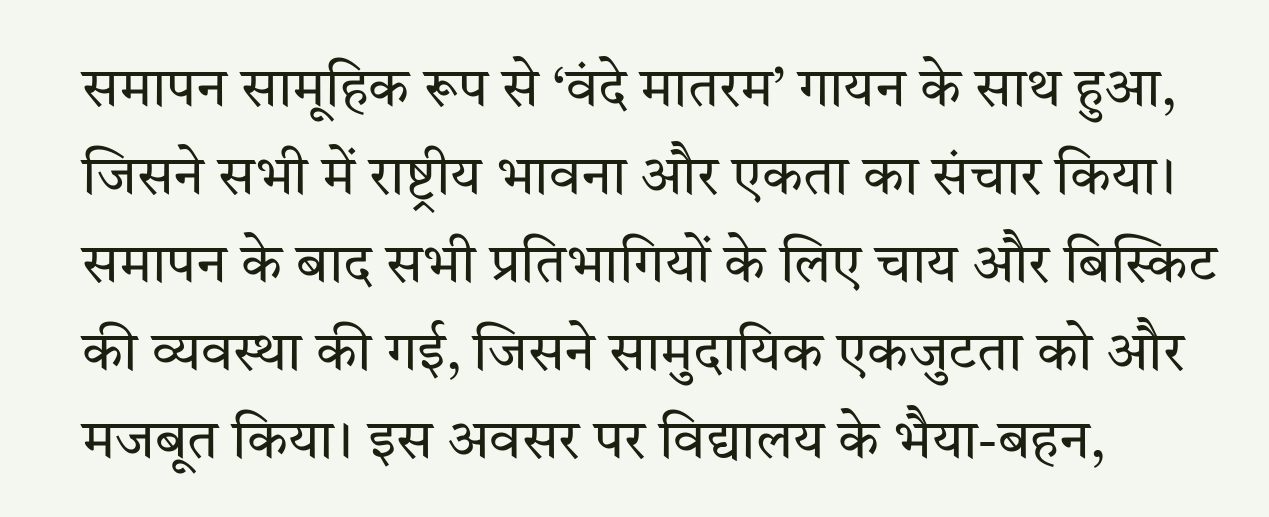समापन सामूहिक रूप से ‘वंदे मातरम’ गायन के साथ हुआ, जिसने सभी में राष्ट्रीय भावना और एकता का संचार किया। समापन के बाद सभी प्रतिभागियों के लिए चाय और बिस्किट की व्यवस्था की गई, जिसने सामुदायिक एकजुटता को और मजबूत किया। इस अवसर पर विद्यालय के भैया-बहन,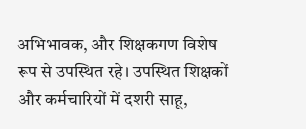अभिभावक, और शिक्षकगण विशेष रूप से उपस्थित रहे। उपस्थित शिक्षकों और कर्मचारियों में दशरी साहू,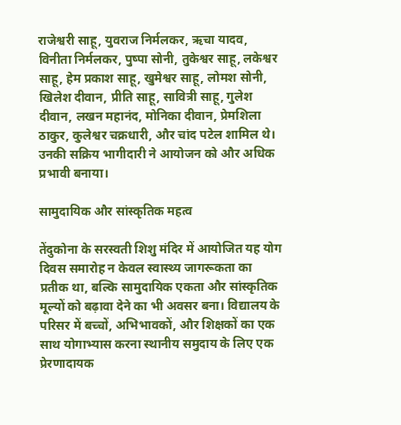राजेश्वरी साहू, युवराज निर्मलकर, ऋचा यादव, विनीता निर्मलकर, पुष्पा सोनी, तुकेश्वर साहू, लकेश्वर साहू, हेम प्रकाश साहू, खुमेश्वर साहू, लोमश सोनी, खिलेश दीवान, प्रीति साहू, सावित्री साहू, गुलेश दीवान, लखन महानंद, मोनिका दीवान, प्रेमशिला ठाकुर, कुलेश्वर चक्रधारी, और चांद पटेल शामिल थे। उनकी सक्रिय भागीदारी ने आयोजन को और अधिक प्रभावी बनाया।

सामुदायिक और सांस्कृतिक महत्व

तेंदुकोना के सरस्वती शिशु मंदिर में आयोजित यह योग दिवस समारोह न केवल स्वास्थ्य जागरूकता का प्रतीक था, बल्कि सामुदायिक एकता और सांस्कृतिक मूल्यों को बढ़ावा देने का भी अवसर बना। विद्यालय के परिसर में बच्चों, अभिभावकों, और शिक्षकों का एक साथ योगाभ्यास करना स्थानीय समुदाय के लिए एक प्रेरणादायक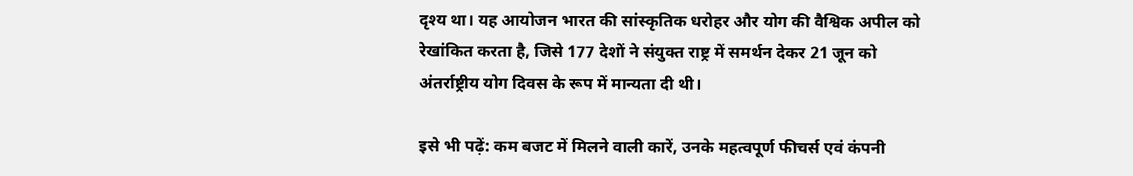दृश्य था। यह आयोजन भारत की सांस्कृतिक धरोहर और योग की वैश्विक अपील को रेखांकित करता है, जिसे 177 देशों ने संयुक्त राष्ट्र में समर्थन देकर 21 जून को अंतर्राष्ट्रीय योग दिवस के रूप में मान्यता दी थी।

इसे भी पढ़ें: कम बजट में मिलने वाली कारें, उनके महत्वपूर्ण फीचर्स एवं कंपनी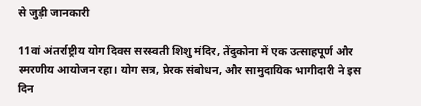से जुड़ी जानकारी

11वां अंतर्राष्ट्रीय योग दिवस सरस्वती शिशु मंदिर, तेंदुकोना में एक उत्साहपूर्ण और स्मरणीय आयोजन रहा। योग सत्र, प्रेरक संबोधन, और सामुदायिक भागीदारी ने इस दिन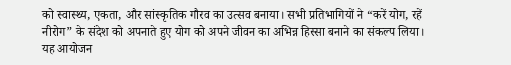को स्वास्थ्य, एकता, और सांस्कृतिक गौरव का उत्सव बनाया। सभी प्रतिभागियों ने “करें योग, रहें नीरोग” के संदेश को अपनाते हुए योग को अपने जीवन का अभिन्न हिस्सा बनाने का संकल्प लिया। यह आयोजन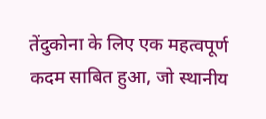तेंदुकोना के लिए एक महत्वपूर्ण कदम साबित हुआ, जो स्थानीय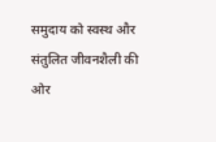समुदाय को स्वस्थ और संतुलित जीवनशैली की ओर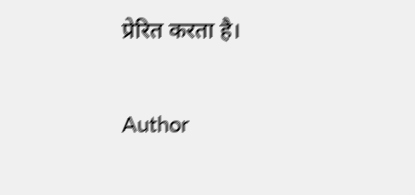प्रेरित करता है।

Author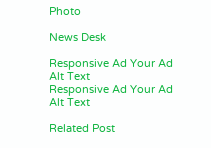Photo

News Desk

Responsive Ad Your Ad Alt Text
Responsive Ad Your Ad Alt Text

Related Post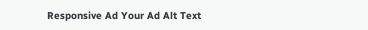Responsive Ad Your Ad Alt Text